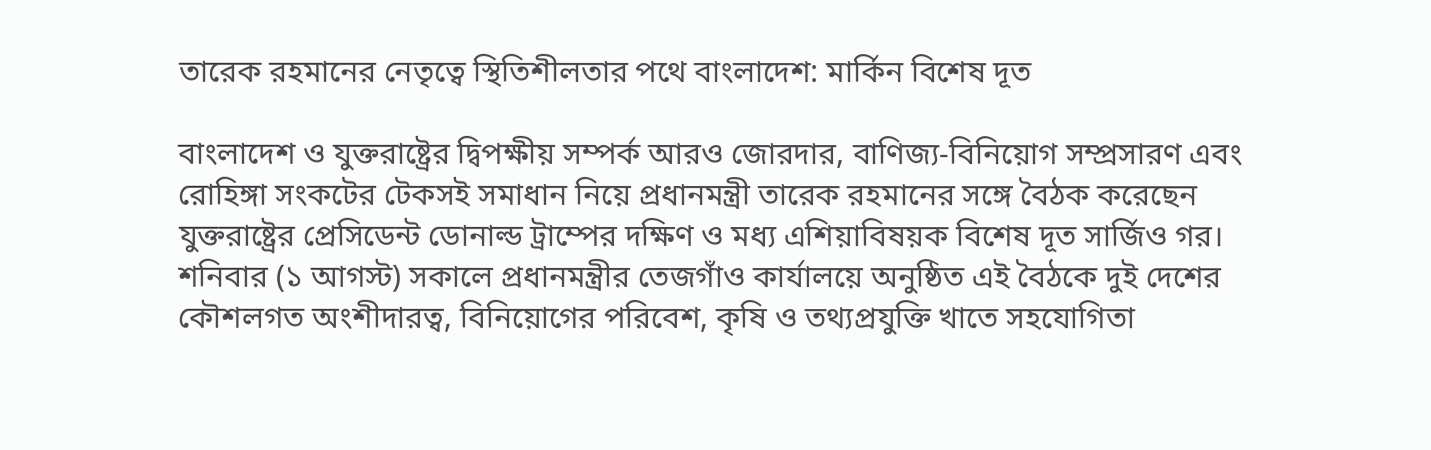তারেক রহমানের নেতৃত্বে স্থিতিশীলতার পথে বাংলাদেশ: মার্কিন বিশেষ দূত

বাংলাদেশ ও যুক্তরাষ্ট্রের দ্বিপক্ষীয় সম্পর্ক আরও জোরদার, বাণিজ্য-বিনিয়োগ সম্প্রসারণ এবং রোহিঙ্গা সংকটের টেকসই সমাধান নিয়ে প্রধানমন্ত্রী তারেক রহমানের সঙ্গে বৈঠক করেছেন যুক্তরাষ্ট্রের প্রেসিডেন্ট ডোনাল্ড ট্রাম্পের দক্ষিণ ও মধ্য এশিয়াবিষয়ক বিশেষ দূত সার্জিও গর।
শনিবার (১ আগস্ট) সকালে প্রধানমন্ত্রীর তেজগাঁও কার্যালয়ে অনুষ্ঠিত এই বৈঠকে দুই দেশের কৌশলগত অংশীদারত্ব, বিনিয়োগের পরিবেশ, কৃষি ও তথ্যপ্রযুক্তি খাতে সহযোগিতা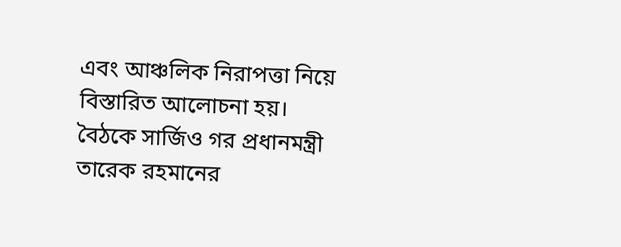এবং আঞ্চলিক নিরাপত্তা নিয়ে বিস্তারিত আলোচনা হয়।
বৈঠকে সার্জিও গর প্রধানমন্ত্রী তারেক রহমানের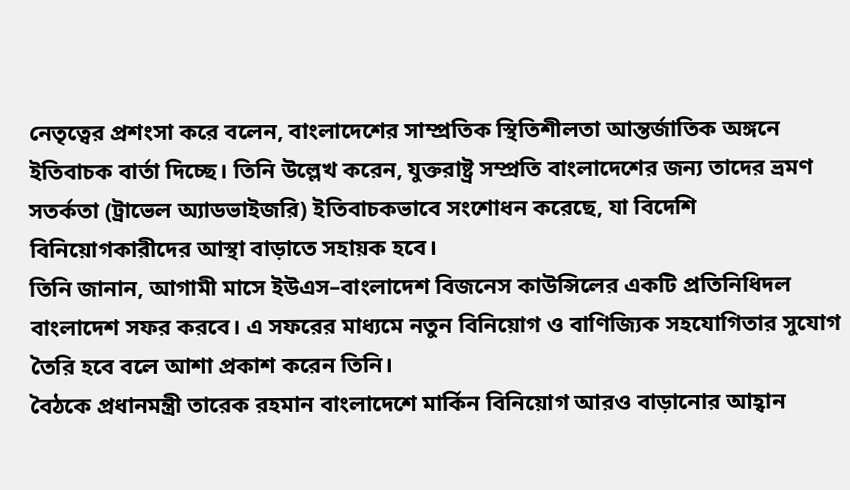নেতৃত্বের প্রশংসা করে বলেন, বাংলাদেশের সাম্প্রতিক স্থিতিশীলতা আন্তর্জাতিক অঙ্গনে ইতিবাচক বার্তা দিচ্ছে। তিনি উল্লেখ করেন, যুক্তরাষ্ট্র সম্প্রতি বাংলাদেশের জন্য তাদের ভ্রমণ সতর্কতা (ট্রাভেল অ্যাডভাইজরি) ইতিবাচকভাবে সংশোধন করেছে, যা বিদেশি বিনিয়োগকারীদের আস্থা বাড়াতে সহায়ক হবে।
তিনি জানান, আগামী মাসে ইউএস–বাংলাদেশ বিজনেস কাউন্সিলের একটি প্রতিনিধিদল বাংলাদেশ সফর করবে। এ সফরের মাধ্যমে নতুন বিনিয়োগ ও বাণিজ্যিক সহযোগিতার সুযোগ তৈরি হবে বলে আশা প্রকাশ করেন তিনি।
বৈঠকে প্রধানমন্ত্রী তারেক রহমান বাংলাদেশে মার্কিন বিনিয়োগ আরও বাড়ানোর আহ্বান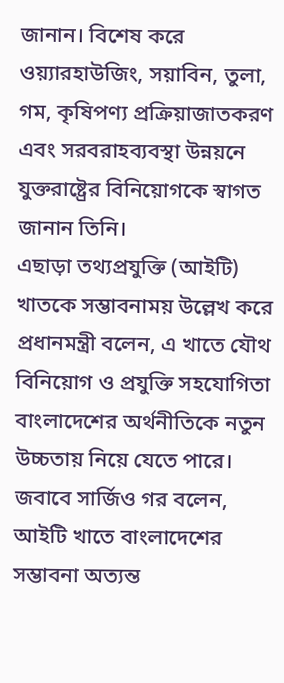জানান। বিশেষ করে ওয়্যারহাউজিং, সয়াবিন, তুলা, গম, কৃষিপণ্য প্রক্রিয়াজাতকরণ এবং সরবরাহব্যবস্থা উন্নয়নে যুক্তরাষ্ট্রের বিনিয়োগকে স্বাগত জানান তিনি।
এছাড়া তথ্যপ্রযুক্তি (আইটি) খাতকে সম্ভাবনাময় উল্লেখ করে প্রধানমন্ত্রী বলেন, এ খাতে যৌথ বিনিয়োগ ও প্রযুক্তি সহযোগিতা বাংলাদেশের অর্থনীতিকে নতুন উচ্চতায় নিয়ে যেতে পারে।
জবাবে সার্জিও গর বলেন, আইটি খাতে বাংলাদেশের সম্ভাবনা অত্যন্ত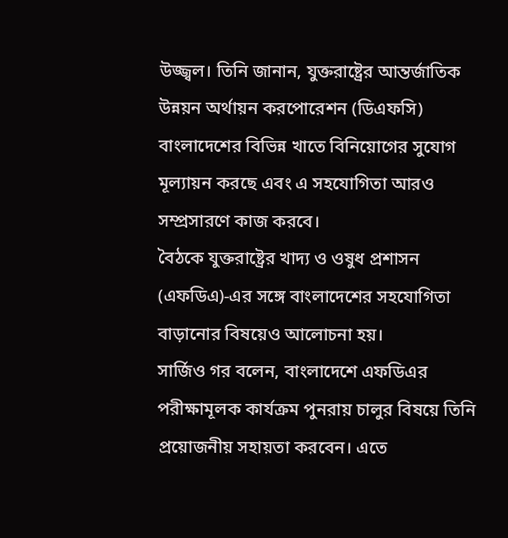উজ্জ্বল। তিনি জানান, যুক্তরাষ্ট্রের আন্তর্জাতিক উন্নয়ন অর্থায়ন করপোরেশন (ডিএফসি) বাংলাদেশের বিভিন্ন খাতে বিনিয়োগের সুযোগ মূল্যায়ন করছে এবং এ সহযোগিতা আরও সম্প্রসারণে কাজ করবে।
বৈঠকে যুক্তরাষ্ট্রের খাদ্য ও ওষুধ প্রশাসন (এফডিএ)-এর সঙ্গে বাংলাদেশের সহযোগিতা বাড়ানোর বিষয়েও আলোচনা হয়।
সার্জিও গর বলেন, বাংলাদেশে এফডিএর পরীক্ষামূলক কার্যক্রম পুনরায় চালুর বিষয়ে তিনি প্রয়োজনীয় সহায়তা করবেন। এতে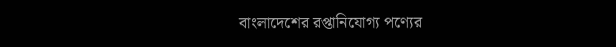বাংলাদেশের রপ্তানিযোগ্য পণ্যের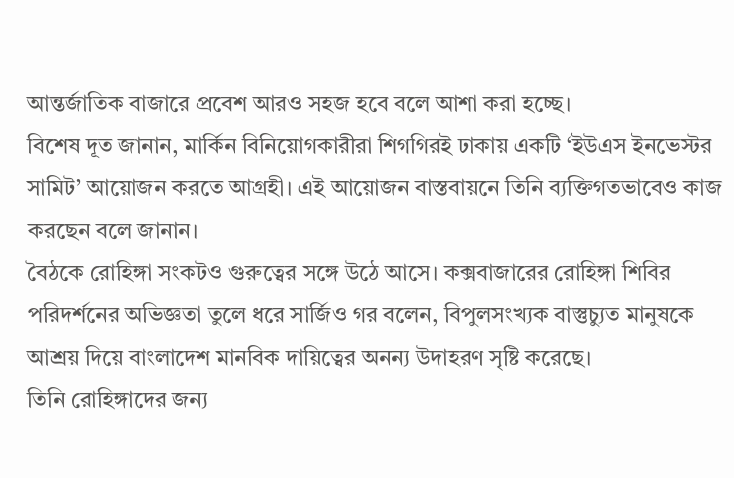আন্তর্জাতিক বাজারে প্রবেশ আরও সহজ হবে বলে আশা করা হচ্ছে।
বিশেষ দূত জানান, মার্কিন বিনিয়োগকারীরা শিগগিরই ঢাকায় একটি ‘ইউএস ইনভেস্টর সামিট’ আয়োজন করতে আগ্রহী। এই আয়োজন বাস্তবায়নে তিনি ব্যক্তিগতভাবেও কাজ করছেন বলে জানান।
বৈঠকে রোহিঙ্গা সংকটও গুরুত্বের সঙ্গে উঠে আসে। কক্সবাজারের রোহিঙ্গা শিবির পরিদর্শনের অভিজ্ঞতা তুলে ধরে সার্জিও গর বলেন, বিপুলসংখ্যক বাস্তুচ্যুত মানুষকে আশ্রয় দিয়ে বাংলাদেশ মানবিক দায়িত্বের অনন্য উদাহরণ সৃষ্টি করেছে।
তিনি রোহিঙ্গাদের জন্য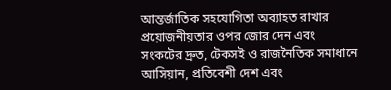আন্তর্জাতিক সহযোগিতা অব্যাহত রাখার প্রয়োজনীয়তার ওপর জোর দেন এবং সংকটের দ্রুত, টেকসই ও রাজনৈতিক সমাধানে আসিয়ান, প্রতিবেশী দেশ এবং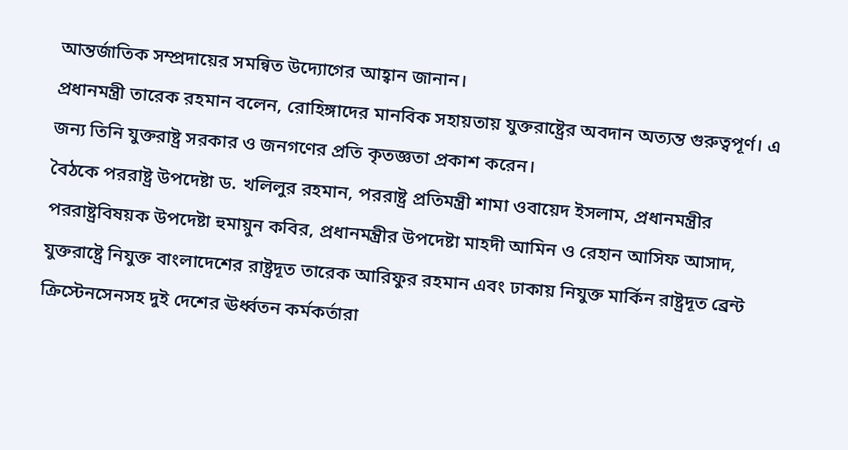আন্তর্জাতিক সম্প্রদায়ের সমন্বিত উদ্যোগের আহ্বান জানান।
প্রধানমন্ত্রী তারেক রহমান বলেন, রোহিঙ্গাদের মানবিক সহায়তায় যুক্তরাষ্ট্রের অবদান অত্যন্ত গুরুত্বপূর্ণ। এ জন্য তিনি যুক্তরাষ্ট্র সরকার ও জনগণের প্রতি কৃতজ্ঞতা প্রকাশ করেন।
বৈঠকে পররাষ্ট্র উপদেষ্টা ড. খলিলুর রহমান, পররাষ্ট্র প্রতিমন্ত্রী শামা ওবায়েদ ইসলাম, প্রধানমন্ত্রীর পররাষ্ট্রবিষয়ক উপদেষ্টা হুমায়ুন কবির, প্রধানমন্ত্রীর উপদেষ্টা মাহদী আমিন ও রেহান আসিফ আসাদ, যুক্তরাষ্ট্রে নিযুক্ত বাংলাদেশের রাষ্ট্রদূত তারেক আরিফুর রহমান এবং ঢাকায় নিযুক্ত মার্কিন রাষ্ট্রদূত ব্রেন্ট ক্রিস্টেনসেনসহ দুই দেশের ঊর্ধ্বতন কর্মকর্তারা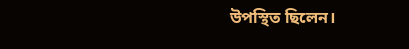উপস্থিত ছিলেন।